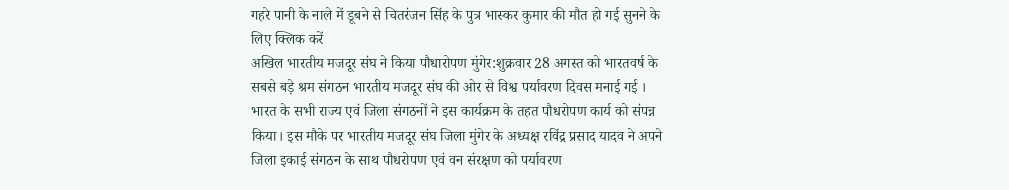गहरे पानी के नाले में डूबने से चितरंजन सिंह के पुत्र भास्कर कुमार की मौत हो गई सुनने के लिए क्लिक करें
अखिल भारतीय मजदूर संघ ने किया पौधारोपण मुंगेर:शुक्रवार 28 अगस्त को भारतवर्ष के सबसे बड़े श्रम संगठन भारतीय मजदूर संघ की ओर से विश्व पर्यावरण दिवस मनाई गई । भारत के सभी राज्य एवं जिला संगठनों ने इस कार्यक्रम के तहत पौधरोपण कार्य को संपन्न किया। इस मौके पर भारतीय मजदूर संघ जिला मुंगेर के अध्यक्ष रविंद्र प्रसाद यादव ने अपने जिला इकाई संगठन के साथ पौधरोपण एवं वन संरक्षण को पर्यावरण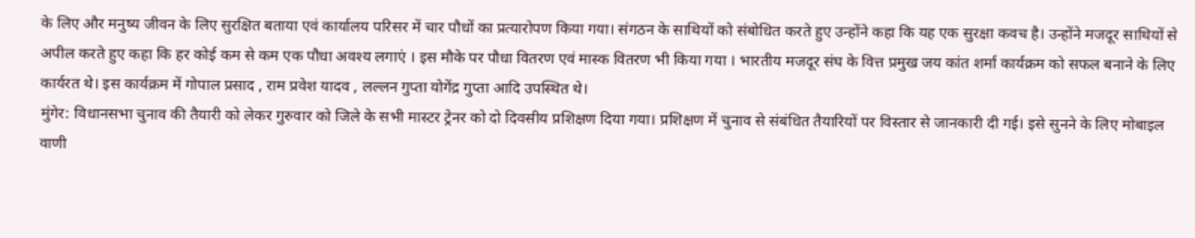के लिए और मनुष्य जीवन के लिए सुरक्षित बताया एवं कार्यालय परिसर में चार पौधों का प्रत्यारोपण किया गया। संगठन के साथियों को संबोधित करते हुए उन्होंने कहा कि यह एक सुरक्षा कवच है। उन्होंने मजदूर साथियों से अपील करते हुए कहा कि हर कोई कम से कम एक पौधा अवश्य लगाएं । इस मौके पर पौधा वितरण एवं मास्क वितरण भी किया गया । भारतीय मजदूर संघ के वित्त प्रमुख जय कांत शर्मा कार्यक्रम को सफल बनाने के लिए कार्यरत थे। इस कार्यक्रम में गोपाल प्रसाद , राम प्रवेश यादव , लल्लन गुप्ता योगेंद्र गुप्ता आदि उपस्थित थे।
मुंगेर: विधानसभा चुनाव की तैयारी को लेकर गुरुवार को जिले के सभी मास्टर ट्रेनर को दो दिवसीय प्रशिक्षण दिया गया। प्रशिक्षण में चुनाव से संबंधित तैयारियों पर विस्तार से जानकारी दी गई। इसे सुनने के लिए मोबाइल वाणी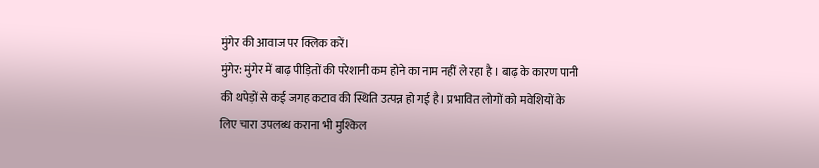मुंगेर की आवाज पर क्लिक करें।
मुंगेर: मुंगेर में बाढ़ पीड़ितों की परेशानी कम होने का नाम नहीं ले रहा है । बाढ़ के कारण पानी की थपेड़ों से कई जगह कटाव की स्थिति उत्पन्न हो गई है। प्रभावित लोगों को मवेशियों के लिए चारा उपलब्ध कराना भी मुश्किल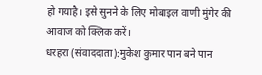हो गयाहै। इसे सुनने के लिए मोबाइल वाणी मुंगेर की आवाज को क्लिक करें।
धरहरा (संवाददाता):मुकेश कुमार पान बने पान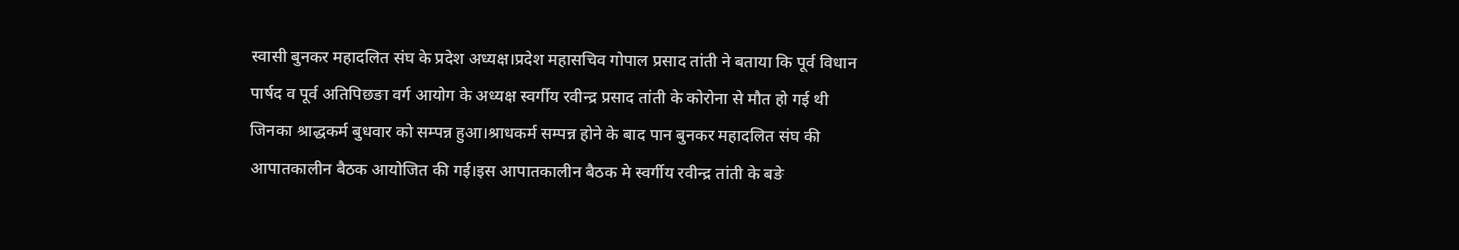स्वासी बुनकर महादलित संघ के प्रदेश अध्यक्ष।प्रदेश महासचिव गोपाल प्रसाद तांती ने बताया कि पूर्व विधान पार्षद व पूर्व अतिपिछङा वर्ग आयोग के अध्यक्ष स्वर्गीय रवीन्द्र प्रसाद तांती के कोरोना से मौत हो गई थी जिनका श्राद्धकर्म बुधवार को सम्पन्न हुआ।श्राधकर्म सम्पन्न होने के बाद पान बुनकर महादलित संघ की आपातकालीन बैठक आयोजित की गई।इस आपातकालीन बैठक मे स्वर्गीय रवीन्द्र तांती के बङे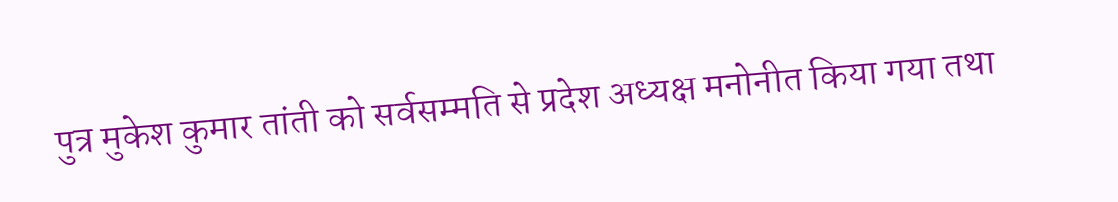पुत्र मुकेश कुमार तांती को सर्वसम्मति से प्रदेश अध्यक्ष मनोनीत किया गया तथा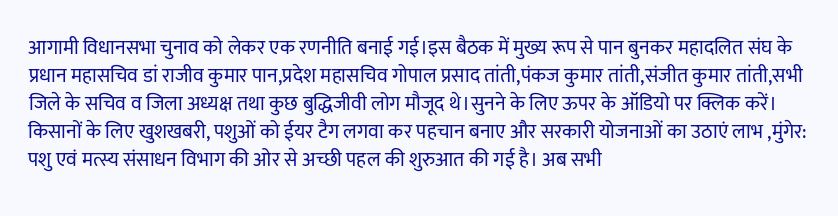आगामी विधानसभा चुनाव को लेकर एक रणनीति बनाई गई।इस बैठक में मुख्य रूप से पान बुनकर महादलित संघ के प्रधान महासचिव डां राजीव कुमार पान,प्रदेश महासचिव गोपाल प्रसाद तांती,पंकज कुमार तांती,संजीत कुमार तांती,सभी जिले के सचिव व जिला अध्यक्ष तथा कुछ बुद्धिजीवी लोग मौजूद थे।सुनने के लिए ऊपर के ऑडियो पर क्लिक करें।
किसानों के लिए खुशखबरी, पशुओं को ईयर टैग लगवा कर पहचान बनाए और सरकारी योजनाओं का उठाएं लाभ ,मुंगेर: पशु एवं मत्स्य संसाधन विभाग की ओर से अच्छी पहल की शुरुआत की गई है। अब सभी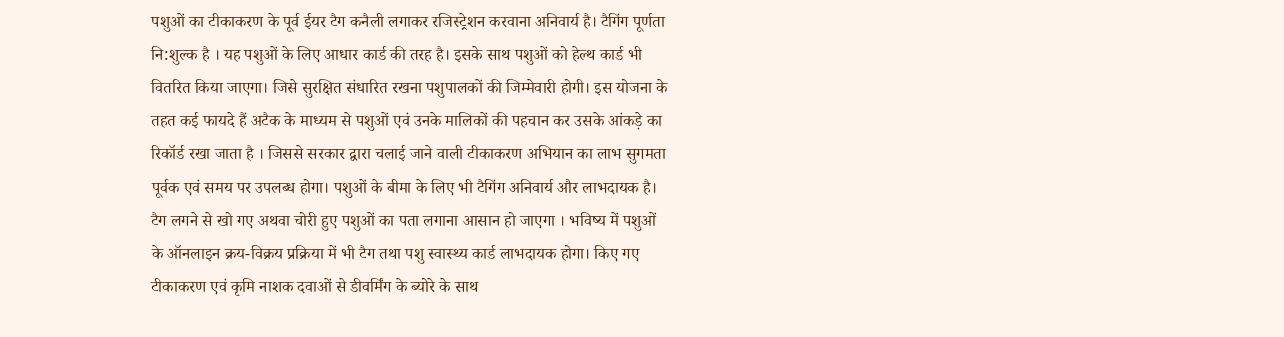पशुओं का टीकाकरण के पूर्व ईयर टैग कनैली लगाकर रजिस्ट्रेशन करवाना अनिवार्य है। टैगिंग पूर्णता नि:शुल्क है । यह पशुओं के लिए आधार कार्ड की तरह है। इसके साथ पशुओं को हेल्थ कार्ड भी वितरित किया जाएगा। जिसे सुरक्षित संधारित रखना पशुपालकों की जिम्मेवारी होगी। इस योजना के तहत कई फायदे हैं अटैक के माध्यम से पशुओं एवं उनके मालिकों की पहचान कर उसके आंकड़े का रिकॉर्ड रखा जाता है । जिससे सरकार द्वारा चलाई जाने वाली टीकाकरण अभियान का लाभ सुगमता पूर्वक एवं समय पर उपलब्ध होगा। पशुओं के बीमा के लिए भी टैगिंग अनिवार्य और लाभदायक है। टैग लगने से खो गए अथवा चोरी हुए पशुओं का पता लगाना आसान हो जाएगा । भविष्य में पशुओं के ऑनलाइन क्रय-विक्रय प्रक्रिया में भी टैग तथा पशु स्वास्थ्य कार्ड लाभदायक होगा। किए गए टीकाकरण एवं कृमि नाशक दवाओं से डीवर्मिंग के ब्योरे के साथ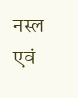नस्ल एवं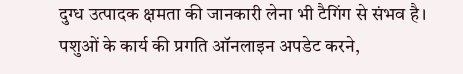दुग्ध उत्पादक क्षमता की जानकारी लेना भी टैगिंग से संभव है। पशुओं के कार्य की प्रगति ऑनलाइन अपडेट करने,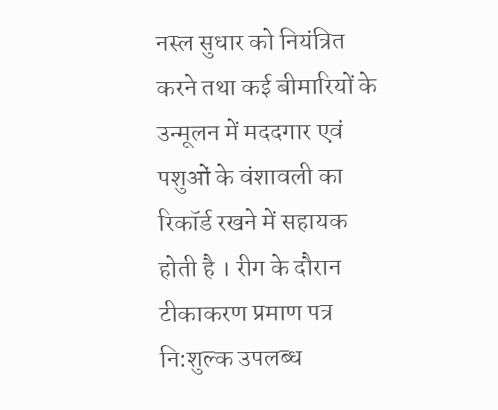नस्ल सुधार को नियंत्रित करने तथा कई बीमारियों के उन्मूलन में मददगार एवं पशुओं के वंशावली का रिकॉर्ड रखने में सहायक होती है । रीग के दौरान टीकाकरण प्रमाण पत्र नि:शुल्क उपलब्ध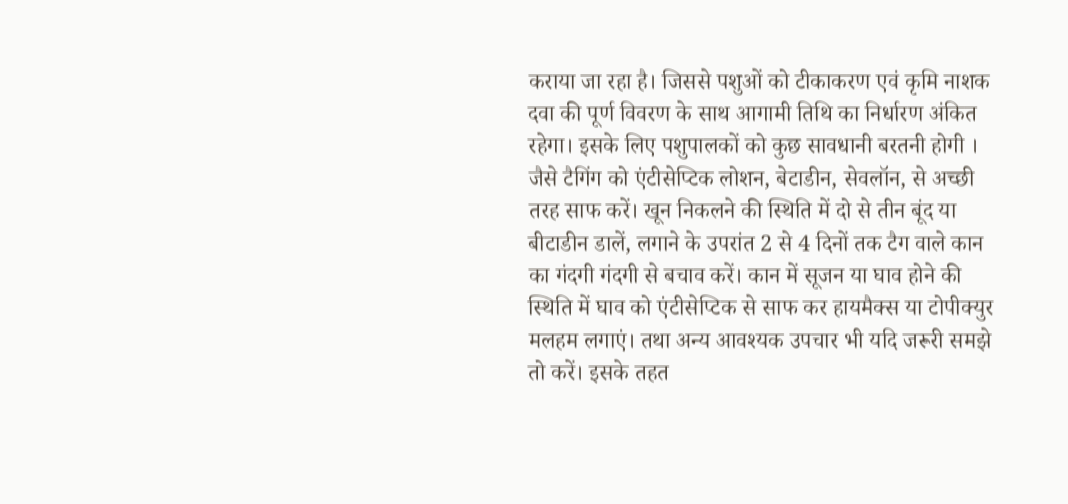कराया जा रहा है। जिससे पशुओं को टीकाकरण एवं कृमि नाशक दवा की पूर्ण विवरण के साथ आगामी तिथि का निर्धारण अंकित रहेगा। इसके लिए पशुपालकों को कुछ सावधानी बरतनी होगी । जैसे टैगिंग को एंटीसेप्टिक लोशन, बेटाडीन, सेवलॉन, से अच्छी तरह साफ करें। खून निकलने की स्थिति में दो से तीन बूंद या बीटाडीन डालें, लगाने के उपरांत 2 से 4 दिनों तक टैग वाले कान का गंदगी गंदगी से बचाव करें। कान में सूजन या घाव होने की स्थिति में घाव को एंटीसेप्टिक से साफ कर हायमैक्स या टोपीक्युर मलहम लगाएं। तथा अन्य आवश्यक उपचार भी यदि जरूरी समझे तो करें। इसके तहत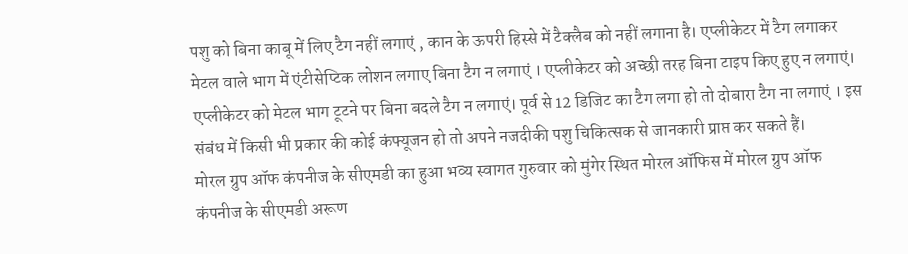पशु को बिना काबू में लिए टैग नहीं लगाएं , कान के ऊपरी हिस्से में टैक्लैब को नहीं लगाना है। एप्लीकेटर में टैग लगाकर मेटल वाले भाग में एंटीसेप्टिक लोशन लगाए बिना टैग न लगाएं । एप्लीकेटर को अच्छी तरह बिना टाइप किए हुए न लगाएं। एप्लीकेटर को मेटल भाग टूटने पर बिना बदले टैग न लगाएं। पूर्व से 12 डिजिट का टैग लगा हो तो दोबारा टैग ना लगाएं । इस संबंध में किसी भी प्रकार की कोई कंफ्यूजन हो तो अपने नजदीकी पशु चिकित्सक से जानकारी प्राप्त कर सकते हैं।
मोरल ग्रुप ऑफ कंपनीज के सीएमडी का हुआ भव्य स्वागत गुरुवार को मुंगेर स्थित मोरल ऑफिस में मोरल ग्रुप ऑफ कंपनीज के सीएमडी अरूण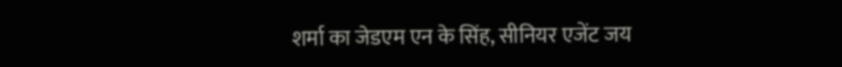शर्मा का जेडएम एन के सिंह, सीनियर एजेंट जय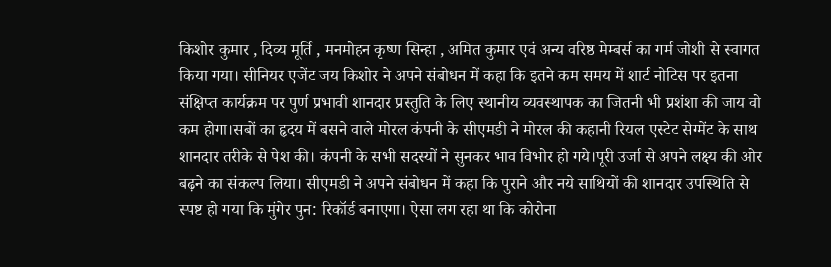किशोर कुमार , दिव्य मूर्ति , मनमोहन कृष्ण सिन्हा , अमित कुमार एवं अन्य वरिष्ठ मेम्बर्स का गर्म जोशी से स्वागत किया गया। सीनियर एजेंट जय किशोर ने अपने संबोधन में कहा कि इतने कम समय में शार्ट नोटिस पर इतना संक्षिप्त कार्यक्रम पर पुर्ण प्रभावी शानदार प्रस्तुति के लिए स्थानीय व्यवस्थापक का जितनी भी प्रशंशा की जाय वो कम होगा।सबों का हृदय में बसने वाले मोरल कंपनी के सीएमडी ने मोरल की कहानी रियल एस्टेट सेग्मेंट के साथ शानदार तरीके से पेश की। कंपनी के सभी सदस्यों ने सुनकर भाव विभोर हो गये।पूरी उर्जा से अपने लक्ष्य की ओर बढ़ने का संकल्प लिया। सीएमडी ने अपने संबोधन में कहा कि पुराने और नये साथियों की शानदार उपस्थिति से स्पष्ट हो गया कि मुंगेर पुन: रिकॉर्ड बनाएगा। ऐसा लग रहा था कि कोरोना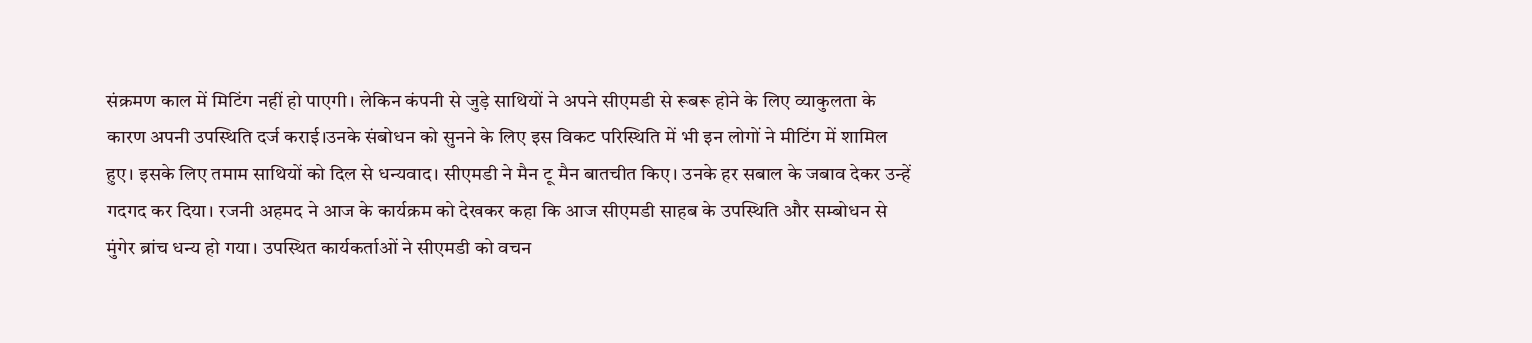संक्रमण काल में मिटिंग नहीं हो पाएगी। लेकिन कंपनी से जुड़े साथियों ने अपने सीएमडी से रूबरू होने के लिए व्याकुलता के कारण अपनी उपस्थिति दर्ज कराई।उनके संबोधन को सुनने के लिए इस विकट परिस्थिति में भी इन लोगों ने मीटिंग में शामिल हुए। इसके लिए तमाम साथियों को दिल से धन्यवाद। सीएमडी ने मैन टू मैन बातचीत किए। उनके हर सबाल के जबाव देकर उन्हें गदगद कर दिया। रजनी अहमद ने आज के कार्यक्रम को देखकर कहा कि आज सीएमडी साहब के उपस्थिति और सम्बोधन से मुंगेर ब्रांच धन्य हो गया। उपस्थित कार्यकर्ताओं ने सीएमडी को वचन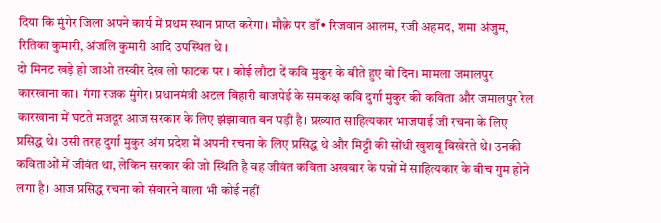दिया कि मुंगेर जिला अपने कार्य में प्रथम स्थान प्राप्त करेगा। मौक़े पर डॉ• रिजवान आलम, रजी अहमद, शमा अंजुम, रितिका कुमारी, अंजलि कुमारी आदि उपस्थित थे ।
दो मिनट खड़े हो जाओ तस्वीर देख लो फाटक पर । कोई लौटा दें कवि मुकुर के बीते हुए वो दिन। मामला जमालपुर कारखाना का। गंगा रजक मुंगेर। प्रधानमंत्री अटल बिहारी बाजपेई के समकक्ष कवि दुर्गा मुकुर की कविता और जमालपुर रेल कारखाना में घटते मजदूर आज सरकार के लिए झंझावात बन पड़ी है। प्रख्यात साहित्यकार भाजपाई जी रचना के लिए प्रसिद्ध थे। उसी तरह दुर्गा मुकुर अंग प्रदेश में अपनी रचना के लिए प्रसिद्ध थे और मिट्टी की सोंधी खुशबू बिखेरते थे। उनकी कविताओं में जीवंत था, लेकिन सरकार की जो स्थिति है वह जीवंत कविता अखबार के पन्नों में साहित्यकार के बीच गुम होने लगा है। आज प्रसिद्ध रचना को संवारने वाला भी कोई नहीं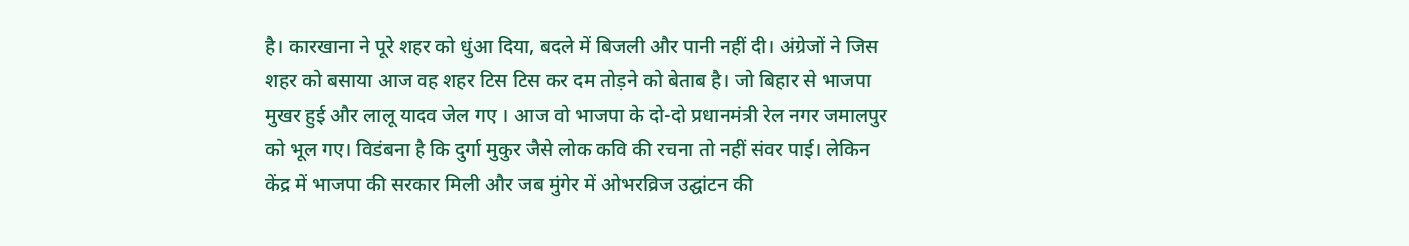है। कारखाना ने पूरे शहर को धुंआ दिया, बदले में बिजली और पानी नहीं दी। अंग्रेजों ने जिस शहर को बसाया आज वह शहर टिस टिस कर दम तोड़ने को बेताब है। जो बिहार से भाजपा मुखर हुई और लालू यादव जेल गए । आज वो भाजपा के दो-दो प्रधानमंत्री रेल नगर जमालपुर को भूल गए। विडंबना है कि दुर्गा मुकुर जैसे लोक कवि की रचना तो नहीं संवर पाई। लेकिन केंद्र में भाजपा की सरकार मिली और जब मुंगेर में ओभरव्रिज उद्घांटन की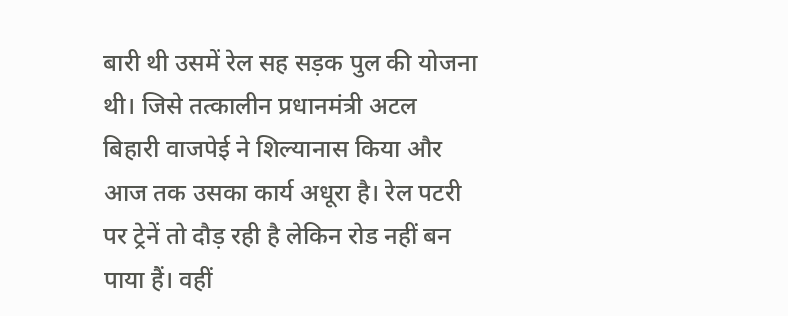बारी थी उसमें रेल सह सड़क पुल की योजना थी। जिसे तत्कालीन प्रधानमंत्री अटल बिहारी वाजपेई ने शिल्यानास किया और आज तक उसका कार्य अधूरा है। रेल पटरी पर ट्रेनें तो दौड़ रही है लेकिन रोड नहीं बन पाया हैं। वहीं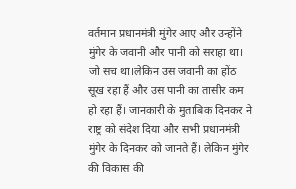वर्तमान प्रधानमंत्री मुंगेर आए और उन्होंने मुंगेर के जवानी और पानी को सराहा था। जो सच था।लेकिन उस जवानी का होंठ सूख रहा हैं और उस पानी का तासीर कम हो रहा हैं। जानकारी के मुताबिक दिनकर ने राष्ट्र को संदेश दिया और सभी प्रधानमंत्री मुंगेर के दिनकर को जानते हैं। लेकिन मुंगेर की विकास की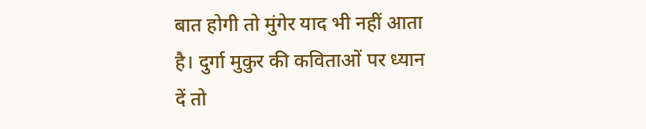बात होगी तो मुंगेर याद भी नहीं आता है। दुर्गा मुकुर की कविताओं पर ध्यान दें तो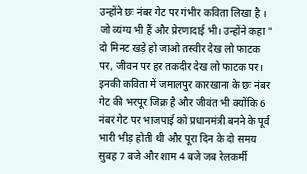उन्होंने छः नंबर गेट पर गंभीर कविता लिखा है । जो व्यंग्य भी हैं और प्रेरणादाई भी। उन्होंने कहा " दो मिनट खड़े हो जाओ तस्वीर देख लो फाटक पर, जीवन पर हर तकदीर देख लो फाटक पर। इनकी कविता में जमालपुर कारखाना के छः नंबर गेट की भरपूर जिक्र है और जीवंत भी क्योंकि 6 नंबर गेट पर भाजपाई को प्रधानमंत्री बनने के पूर्व भारी भीड़ होती थी और पूरा दिन के दो समय सुबह 7 बजे और शाम 4 बजे जब रेलकर्मी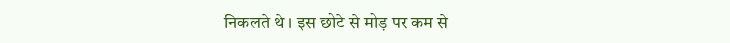निकलते थे । इस छोटे से मोड़ पर कम से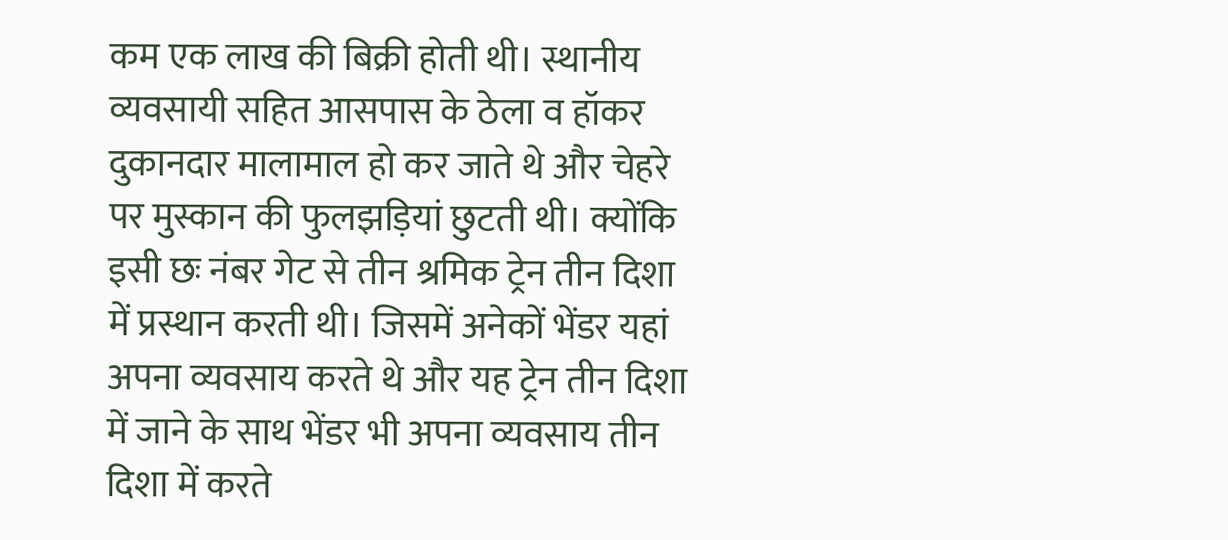कम एक लाख की बिक्री होती थी। स्थानीय व्यवसायी सहित आसपास के ठेला व हॉकर दुकानदार मालामाल हो कर जाते थे और चेहरे पर मुस्कान की फुलझड़ियां छुटती थी। क्योंकि इसी छः नंबर गेट से तीन श्रमिक ट्रेन तीन दिशा में प्रस्थान करती थी। जिसमें अनेकों भेंडर यहां अपना व्यवसाय करते थे और यह ट्रेन तीन दिशा में जाने के साथ भेंडर भी अपना व्यवसाय तीन दिशा में करते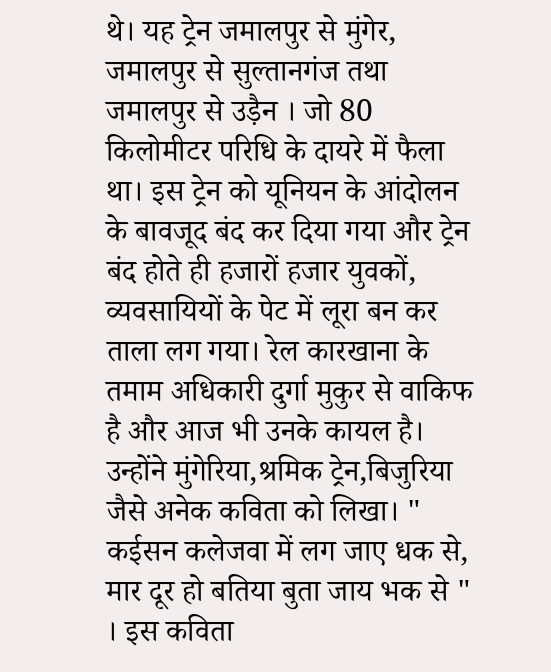थे। यह ट्रेन जमालपुर से मुंगेर, जमालपुर से सुल्तानगंज तथा जमालपुर से उड़ैन । जो 80 किलोमीटर परिधि के दायरे में फैला था। इस ट्रेन को यूनियन के आंदोलन के बावजूद बंद कर दिया गया और ट्रेन बंद होते ही हजारों हजार युवकों, व्यवसायियों के पेट में लूरा बन कर ताला लग गया। रेल कारखाना के तमाम अधिकारी दुर्गा मुकुर से वाकिफ है और आज भी उनके कायल है। उन्होंने मुंगेरिया,श्रमिक ट्रेन,बिजुरिया जैसे अनेक कविता को लिखा। " कईसन कलेजवा में लग जाए धक से, मार दूर हो बतिया बुता जाय भक से " । इस कविता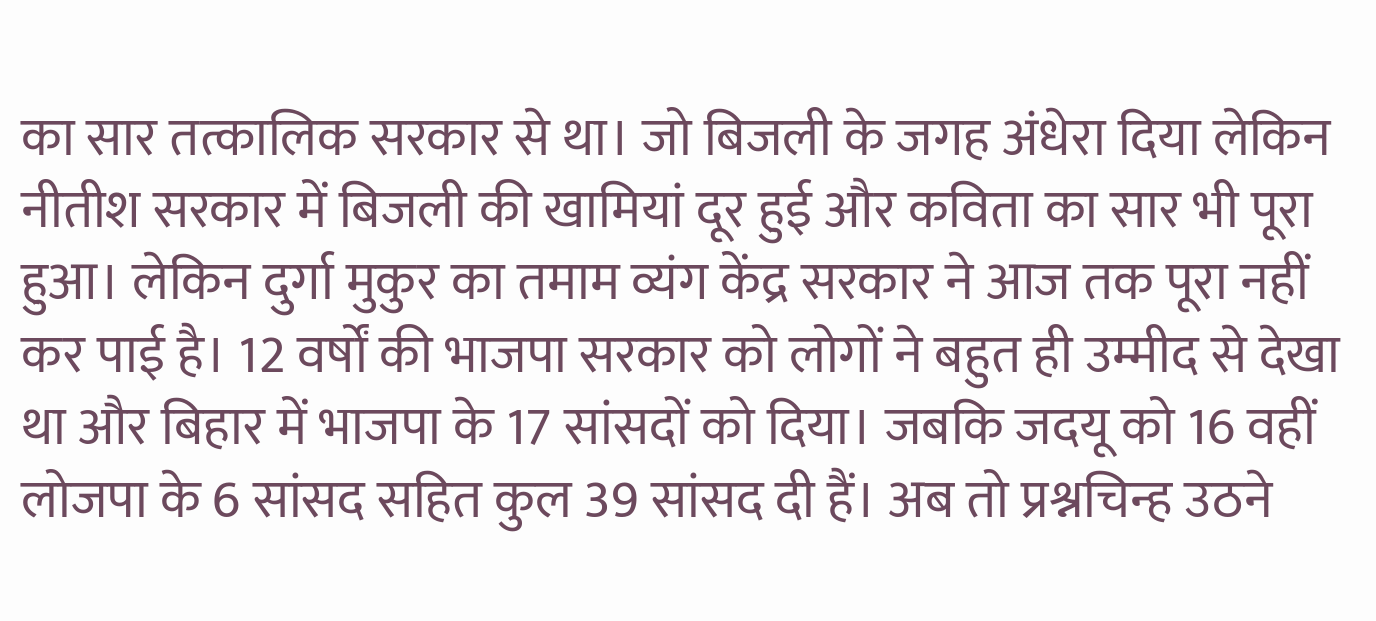का सार तत्कालिक सरकार से था। जो बिजली के जगह अंधेरा दिया लेकिन नीतीश सरकार में बिजली की खामियां दूर हुई और कविता का सार भी पूरा हुआ। लेकिन दुर्गा मुकुर का तमाम व्यंग केंद्र सरकार ने आज तक पूरा नहीं कर पाई है। 12 वर्षों की भाजपा सरकार को लोगों ने बहुत ही उम्मीद से देखा था और बिहार में भाजपा के 17 सांसदों को दिया। जबकि जदयू को 16 वहीं लोजपा के 6 सांसद सहित कुल 39 सांसद दी हैं। अब तो प्रश्नचिन्ह उठने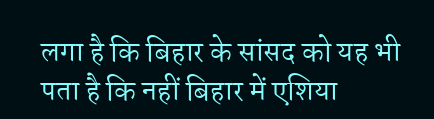लगा है कि बिहार के सांसद को यह भी पता है कि नहीं बिहार में एशिया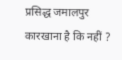प्रसिद्ध जमालपुर कारखाना है कि नहीं ?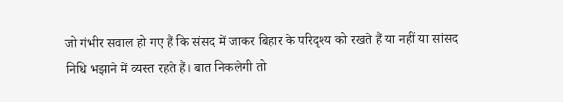जो गंभीर सवाल हो गए हैं कि संसद में जाकर बिहार के परिदृश्य को रखते हैं या नहीं या सांसद निधि भझाने में व्यस्त रहते हैं। बात निकलेगी तो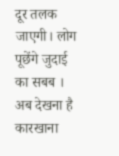दूर तलक जाएगी। लोग पूछेंगे जुदाई का सबब । अब देखना है कारखाना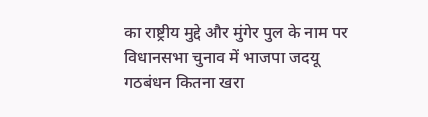का राष्ट्रीय मुद्दे और मुंगेर पुल के नाम पर विधानसभा चुनाव में भाजपा जदयू गठबंधन कितना खरा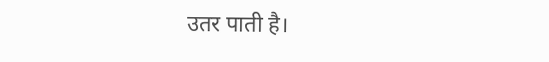उतर पाती है।